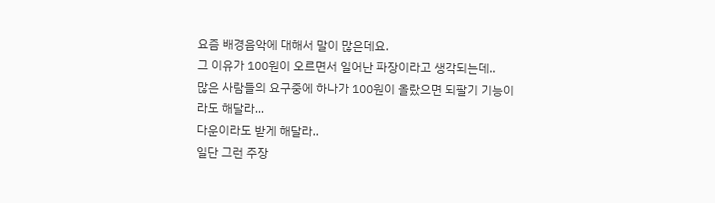요즘 배경음악에 대해서 말이 많은데요.
그 이유가 100원이 오르면서 일어난 파장이라고 생각되는데..
많은 사람들의 요구중에 하나가 100원이 올랐으면 되팔기 기능이라도 해달라...
다운이라도 받게 해달라..
일단 그런 주장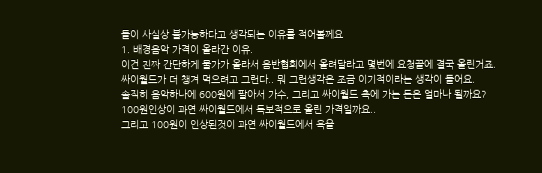들이 사실상 불가능하다고 생각되는 이유를 적어볼께요
1. 배경음악 가격이 올라간 이유.
이건 진짜 간단하게 물가가 올라서 음반협회에서 올려달라고 몇번에 요청끝에 결국 올린거죠.
싸이월드가 더 챙겨 먹으려고 그런다.. 뭐 그런생각은 조금 이기적이라는 생각이 들어요.
솔직히 음악하나에 600원에 팔아서 가수, 그리고 싸이월드 측에 가는 돈은 얼마나 될까요?
100원인상이 과연 싸이월드에서 독보적으로 올린 가격일까요..
그리고 100원이 인상된것이 과연 싸이월드에서 욕을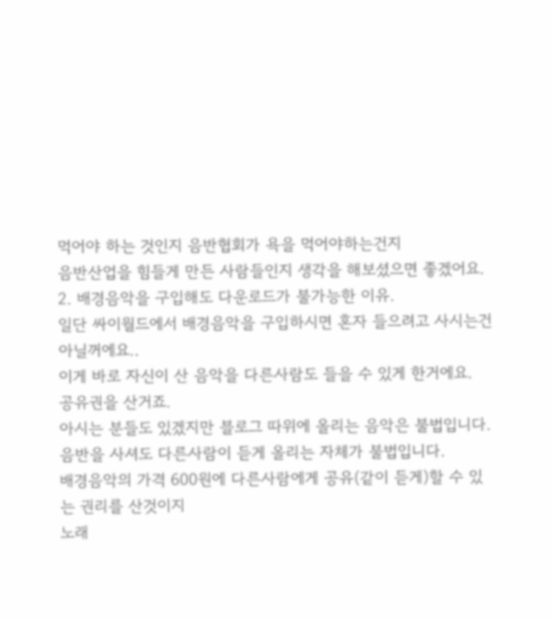먹어야 하는 것인지 음반협회가 욕을 먹어야하는건지
음반산업을 힘들게 만든 사람들인지 생각을 해보셨으면 좋겠어요.
2. 배경음악을 구입해도 다운로드가 불가능한 이유.
일단 싸이월드에서 배경음악을 구입하시면 혼자 들으려고 사시는건 아닐꺼에요..
이게 바로 자신이 산 음악을 다른사람도 들을 수 있게 한거에요.
공유권을 산거죠.
아시는 분들도 있겠지만 블로그 따위에 올리는 음악은 불법입니다.
음반을 사셔도 다른사람이 듣게 올리는 자체가 불법입니다.
배경음악의 가격 600원에 다른사람에게 공유(같이 듣게)할 수 있는 권리를 산것이지
노래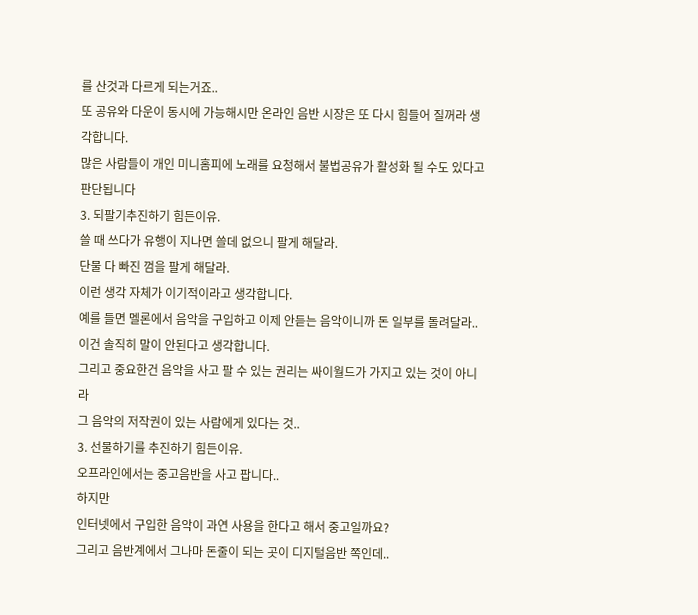를 산것과 다르게 되는거죠..
또 공유와 다운이 동시에 가능해시만 온라인 음반 시장은 또 다시 힘들어 질꺼라 생각합니다.
많은 사람들이 개인 미니홈피에 노래를 요청해서 불법공유가 활성화 될 수도 있다고 판단됩니다
3. 되팔기추진하기 힘든이유.
쓸 때 쓰다가 유행이 지나면 쓸데 없으니 팔게 해달라.
단물 다 빠진 껌을 팔게 해달라.
이런 생각 자체가 이기적이라고 생각합니다.
예를 들면 멜론에서 음악을 구입하고 이제 안듣는 음악이니까 돈 일부를 돌려달라..
이건 솔직히 말이 안된다고 생각합니다.
그리고 중요한건 음악을 사고 팔 수 있는 권리는 싸이월드가 가지고 있는 것이 아니라
그 음악의 저작권이 있는 사람에게 있다는 것..
3. 선물하기를 추진하기 힘든이유.
오프라인에서는 중고음반을 사고 팝니다..
하지만
인터넷에서 구입한 음악이 과연 사용을 한다고 해서 중고일까요?
그리고 음반계에서 그나마 돈줄이 되는 곳이 디지털음반 쪽인데..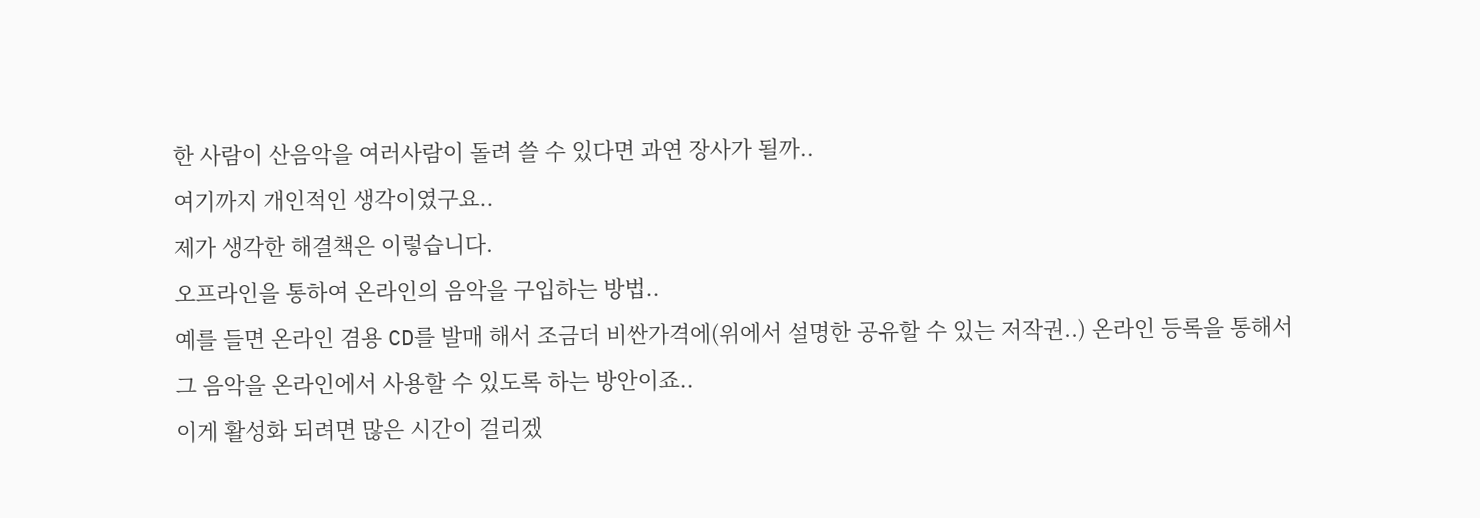한 사람이 산음악을 여러사람이 돌려 쓸 수 있다면 과연 장사가 될까..
여기까지 개인적인 생각이였구요..
제가 생각한 해결책은 이렇습니다.
오프라인을 통하여 온라인의 음악을 구입하는 방법..
예를 들면 온라인 겸용 CD를 발매 해서 조금더 비싼가격에(위에서 설명한 공유할 수 있는 저작권..) 온라인 등록을 통해서 그 음악을 온라인에서 사용할 수 있도록 하는 방안이죠..
이게 활성화 되려면 많은 시간이 걸리겠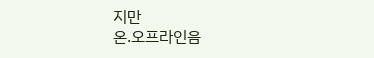지만
온.오프라인음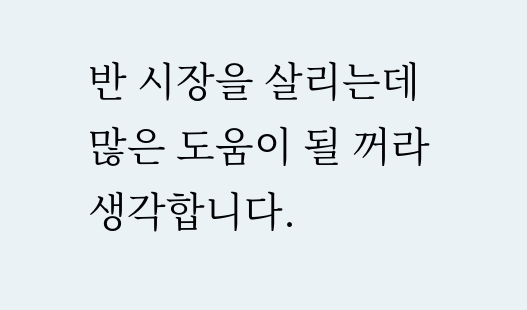반 시장을 살리는데 많은 도움이 될 꺼라 생각합니다.